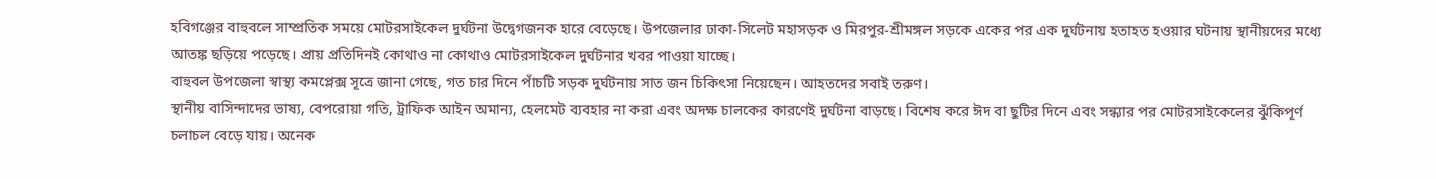হবিগঞ্জের বাহুবলে সাম্প্রতিক সময়ে মোটরসাইকেল দুর্ঘটনা উদ্বেগজনক হারে বেড়েছে। উপজেলার ঢাকা-সিলেট মহাসড়ক ও মিরপুর-শ্রীমঙ্গল সড়কে একের পর এক দুর্ঘটনায় হতাহত হওয়ার ঘটনায় স্থানীয়দের মধ্যে আতঙ্ক ছড়িয়ে পড়েছে। প্রায় প্রতিদিনই কোথাও না কোথাও মোটরসাইকেল দুর্ঘটনার খবর পাওয়া যাচ্ছে।
বাহুবল উপজেলা স্বাস্থ্য কমপ্লেক্স সূত্রে জানা গেছে, গত চার দিনে পাঁচটি সড়ক দুর্ঘটনায় সাত জন চিকিৎসা নিয়েছেন। আহতদের সবাই তরুণ।
স্থানীয় বাসিন্দাদের ভাষ্য, বেপরোয়া গতি, ট্রাফিক আইন অমান্য, হেলমেট ব্যবহার না করা এবং অদক্ষ চালকের কারণেই দুর্ঘটনা বাড়ছে। বিশেষ করে ঈদ বা ছুটির দিনে এবং সন্ধ্যার পর মোটরসাইকেলের ঝুঁকিপূর্ণ চলাচল বেড়ে যায়। অনেক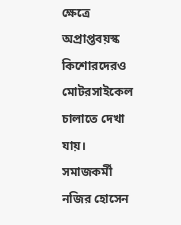ক্ষেত্রে অপ্রাপ্তবয়স্ক কিশোরদেরও মোটরসাইকেল চালাতে দেখা যায়।
সমাজকর্মী নজির হোসেন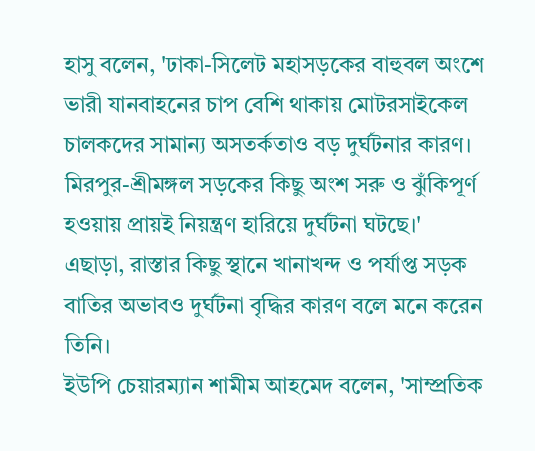হাসু বলেন, 'ঢাকা-সিলেট মহাসড়কের বাহুবল অংশে ভারী যানবাহনের চাপ বেশি থাকায় মোটরসাইকেল চালকদের সামান্য অসতর্কতাও বড় দুর্ঘটনার কারণ। মিরপুর-শ্রীমঙ্গল সড়কের কিছু অংশ সরু ও ঝুঁকিপূর্ণ হওয়ায় প্রায়ই নিয়ন্ত্রণ হারিয়ে দুর্ঘটনা ঘটছে।'
এছাড়া, রাস্তার কিছু স্থানে খানাখন্দ ও পর্যাপ্ত সড়ক বাতির অভাবও দুর্ঘটনা বৃদ্ধির কারণ বলে মনে করেন তিনি।
ইউপি চেয়ারম্যান শামীম আহমেদ বলেন, 'সাম্প্রতিক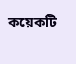কয়েকটি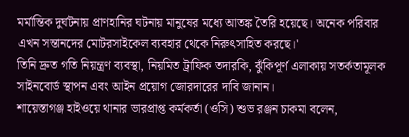মর্মান্তিক দুর্ঘটনায় প্রাণহানির ঘটনায় মানুষের মধ্যে আতঙ্ক তৈরি হয়েছে। অনেক পরিবার এখন সন্তানদের মোটরসাইকেল ব্যবহার থেকে নিরুৎসাহিত করছে।'
তিনি দ্রুত গতি নিয়ন্ত্রণ ব্যবস্থা, নিয়মিত ট্রাফিক তদারকি, ঝুঁকিপূর্ণ এলাকায় সতর্কতামূলক সাইনবোর্ড স্থাপন এবং আইন প্রয়োগ জোরদারের দাবি জানান।
শায়েস্তাগঞ্জ হাইওয়ে থানার ভারপ্রাপ্ত কর্মকর্তা (ওসি) শুভ রঞ্জন চাকমা বলেন,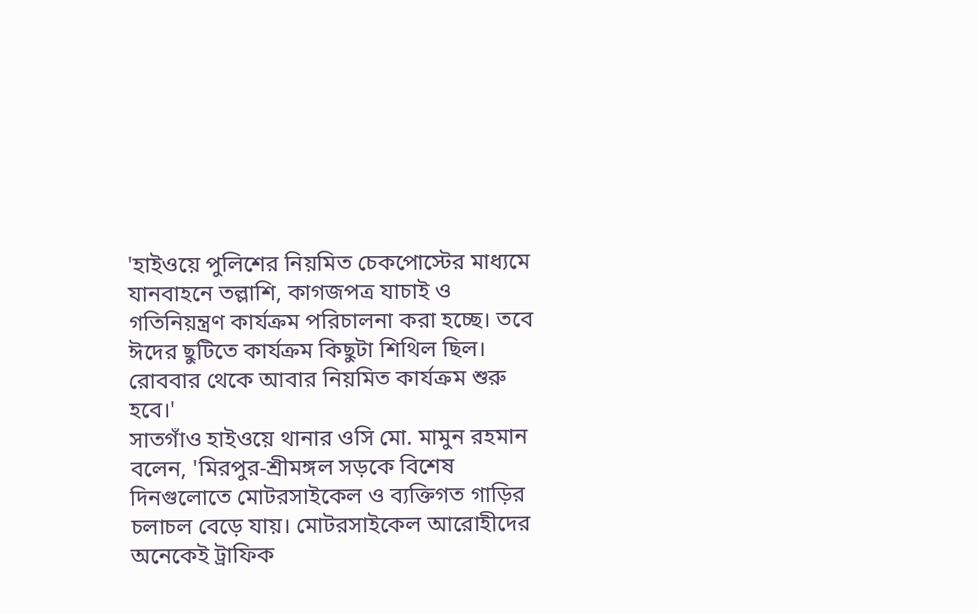'হাইওয়ে পুলিশের নিয়মিত চেকপোস্টের মাধ্যমে যানবাহনে তল্লাশি, কাগজপত্র যাচাই ও গতিনিয়ন্ত্রণ কার্যক্রম পরিচালনা করা হচ্ছে। তবে ঈদের ছুটিতে কার্যক্রম কিছুটা শিথিল ছিল। রোববার থেকে আবার নিয়মিত কার্যক্রম শুরু হবে।'
সাতগাঁও হাইওয়ে থানার ওসি মো. মামুন রহমান বলেন, 'মিরপুর-শ্রীমঙ্গল সড়কে বিশেষ দিনগুলোতে মোটরসাইকেল ও ব্যক্তিগত গাড়ির চলাচল বেড়ে যায়। মোটরসাইকেল আরোহীদের অনেকেই ট্রাফিক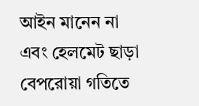আইন মানেন না এবং হেলমেট ছাড়া বেপরোয়া গতিতে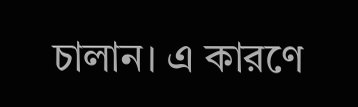চালান। এ কারণে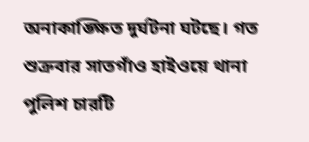অনাকাঙ্ক্ষিত দুর্ঘটনা ঘটছে। গত শুক্রবার সাতগাঁও হাইওয়ে থানা পুলিশ চারটি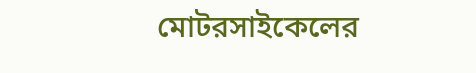মোটরসাইকেলের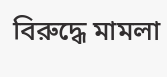বিরুদ্ধে মামলা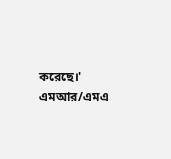করেছে।'
এমআর/এমএ